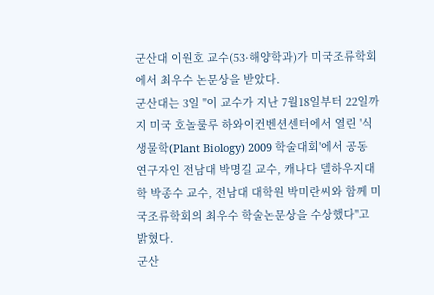군산대 이원호 교수(53·해양학과)가 미국조류학회에서 최우수 논문상을 받았다.
군산대는 3일 "이 교수가 지난 7월18일부터 22일까지 미국 호놀룰루 하와이컨벤션센터에서 열린 '식생물학(Plant Biology) 2009 학술대회'에서 공동 연구자인 전남대 박명길 교수, 캐나다 델하우지대학 박종수 교수, 전남대 대학원 박미란씨와 함께 미국조류학회의 최우수 학술논문상을 수상했다"고 밝혔다.
군산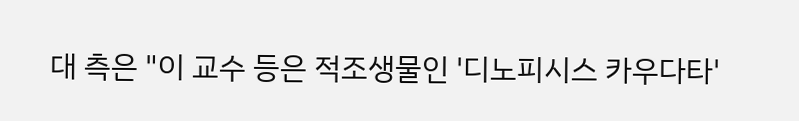대 측은 "이 교수 등은 적조생물인 '디노피시스 카우다타'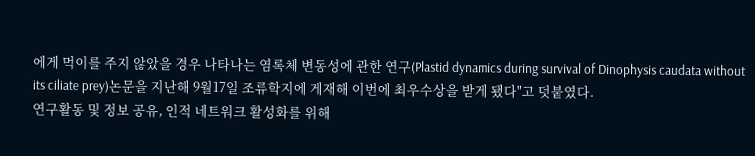에게 먹이를 주지 않았을 경우 나타나는 염록체 변동성에 관한 연구(Plastid dynamics during survival of Dinophysis caudata without its ciliate prey)논문을 지난해 9월17일 조류학지에 게재해 이번에 최우수상을 받게 됐다"고 덧붙였다.
연구활동 및 정보 공유, 인적 네트워크 활성화를 위해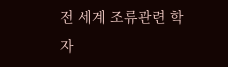전 세계 조류관련 학자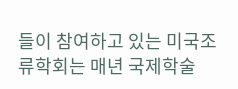들이 참여하고 있는 미국조류학회는 매년 국제학술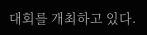대회를 개최하고 있다.